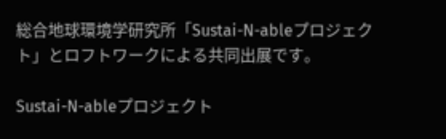総合地球環境学研究所「Sustai-N-ableプロジェクト」とロフトワークによる共同出展です。

Sustai-N-ableプロジェクト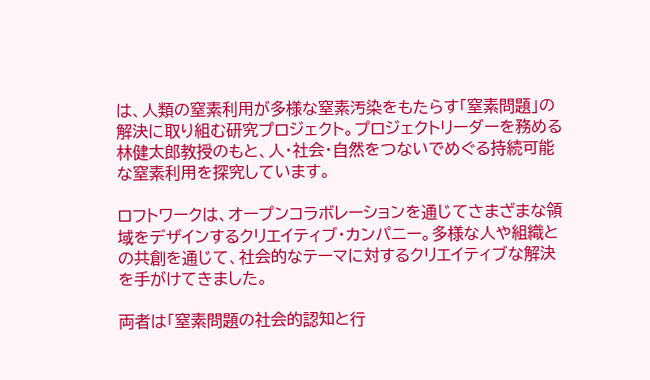は、人類の窒素利用が多様な窒素汚染をもたらす「窒素問題」の解決に取り組む研究プロジェクト。プロジェクトリーダーを務める林健太郎教授のもと、人・社会・自然をつないでめぐる持続可能な窒素利用を探究しています。

ロフトワークは、オープンコラボレーションを通じてさまざまな領域をデザインするクリエイティブ・カンパニー。多様な人や組織との共創を通じて、社会的なテーマに対するクリエイティブな解決を手がけてきました。

両者は「窒素問題の社会的認知と行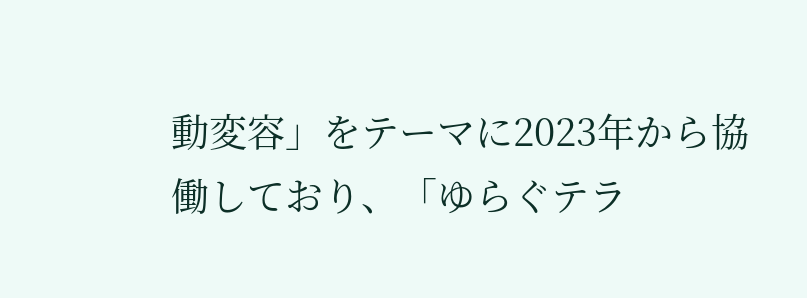動変容」をテーマに2023年から協働しており、「ゆらぐテラ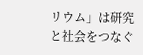リウム」は研究と社会をつなぐ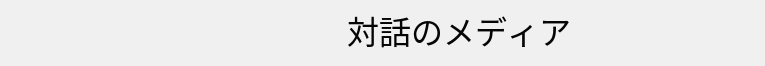対話のメディア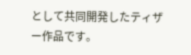として共同開発したティザー作品です。